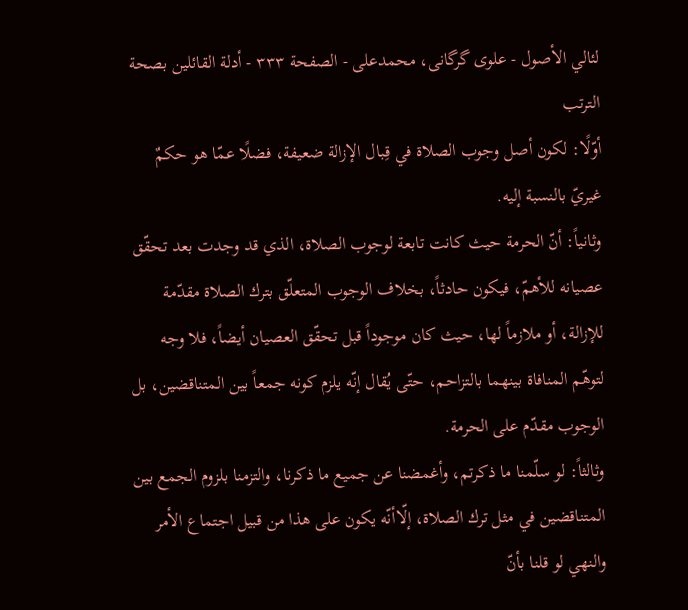لئالي الأصول - علوی گرگانی، محمدعلی - الصفحة ٣٣٣ - أدلة القائلين بصحة الترتب
أوّلًا: لكون أصل وجوب الصلاة في قِبال الإزالة ضعيفة، فضلًا عمّا هو حكمٌ غيريّ بالنسبة إليه.
وثانياً: أنّ الحرمة حيث كانت تابعة لوجوب الصلاة، الذي قد وجدت بعد تحقّق عصيانه للأهمّ، فيكون حادثاً، بخلاف الوجوب المتعلّق بترك الصلاة مقدّمة للإزالة، أو ملازماً لها، حيث كان موجوداً قبل تحقّق العصيان أيضاً، فلا وجه لتوهّم المنافاة بينهما بالتزاحم، حتّى يُقال إنّه يلزم كونه جمعاً بين المتناقضين، بل الوجوب مقدّم على الحرمة.
وثالثاً: لو سلّمنا ما ذكرتم، وأغمضنا عن جميع ما ذكرنا، والتزمنا بلزوم الجمع بين المتناقضين في مثل ترك الصلاة، إلّاأنّه يكون على هذا من قبيل اجتماع الأمر والنهي لو قلنا بأنّ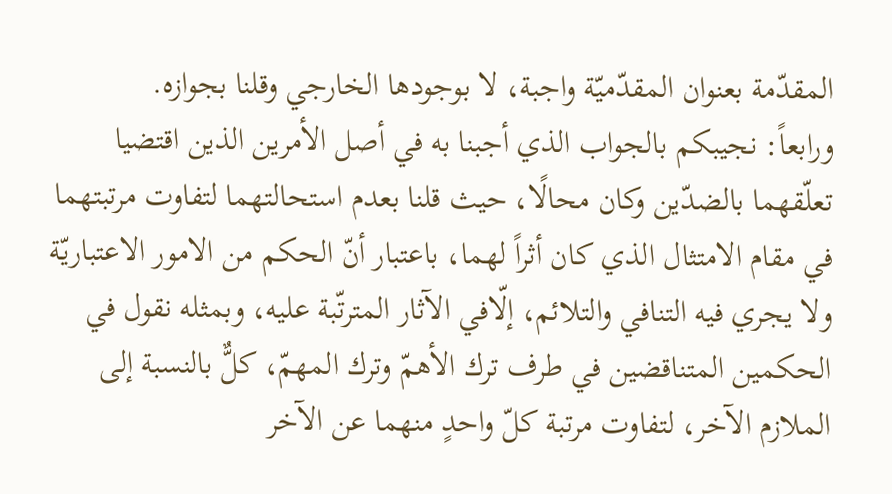المقدّمة بعنوان المقدّميّة واجبة، لا بوجودها الخارجي وقلنا بجوازه.
ورابعاً: نجيبكم بالجواب الذي أجبنا به في أصل الأمرين الذين اقتضيا تعلّقهما بالضدّين وكان محالًا، حيث قلنا بعدم استحالتهما لتفاوت مرتبتهما في مقام الامتثال الذي كان أثراً لهما، باعتبار أنّ الحكم من الامور الاعتباريّة ولا يجري فيه التنافي والتلائم، إلّافي الآثار المترتّبة عليه، وبمثله نقول في الحكمين المتناقضين في طرف ترك الأهمّ وترك المهمّ، كلٌّ بالنسبة إلى الملازم الآخر، لتفاوت مرتبة كلّ واحدٍ منهما عن الآخر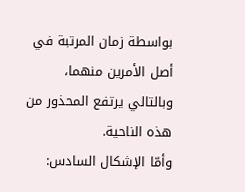بواسطة زمان المرتبة في أصل الأمرين منهما، وبالتالي يرتفع المحذور من هذه الناحية.
وأمّا الإشكال السادس: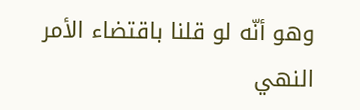وهو أنّه لو قلنا باقتضاء الأمر النهي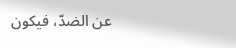عن الضدّ، فيكون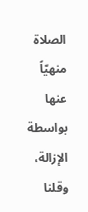الصلاة منهيّاً عنها بواسطة الإزالة، وقلنا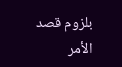بلزوم قصد الأمر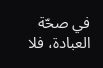في صحّة العبادة، فلا